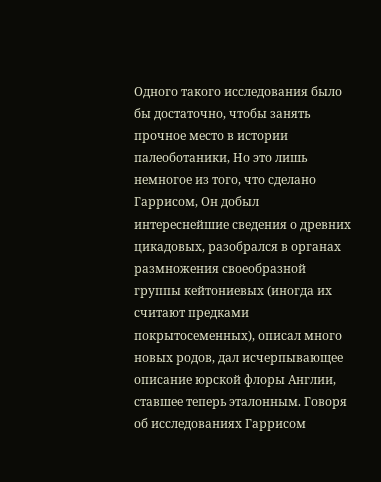Одного такого исследования было бы достаточно, чтобы занять прочное место в истории палеоботаники, Но это лишь немногое из того, что сделано Гаррисом, Он добыл интереснейшие сведения о древних цикадовых, разобрался в органах размножения своеобразной группы кейтониевых (иногда их считают предками покрытосеменных), описал много новых родов, дал исчерпывающее описание юрской флоры Англии, ставшее теперь эталонным. Говоря об исследованиях Гаррисом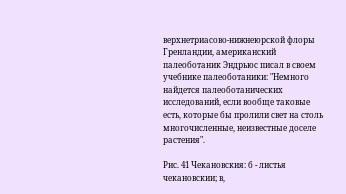верхнетриасово-нижнеюрской флоры Гренландии, американский палеоботаник Эндрьюс писал в своем учебнике палеоботаники: "Немного найдется палеоботанических исследований, если вообще таковые есть, которые бы пролили свет на столь многочисленные, неизвестные доселе растения".

Рис. 41 Чекановския: б - листья чекановскии; в,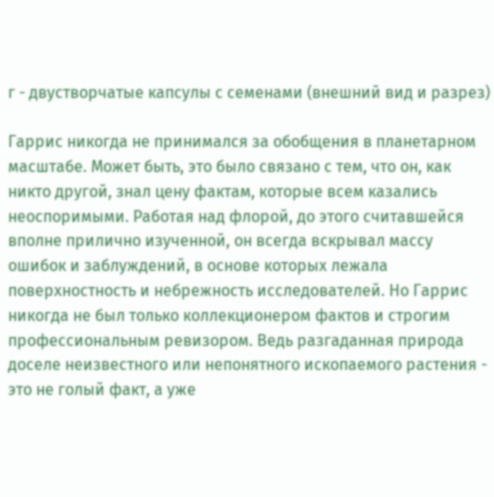г - двустворчатые капсулы с семенами (внешний вид и разрез)

Гаррис никогда не принимался за обобщения в планетарном масштабе. Может быть, это было связано с тем, что он, как никто другой, знал цену фактам, которые всем казались неоспоримыми. Работая над флорой, до этого считавшейся вполне прилично изученной, он всегда вскрывал массу ошибок и заблуждений, в основе которых лежала поверхностность и небрежность исследователей. Но Гаррис никогда не был только коллекционером фактов и строгим профессиональным ревизором. Ведь разгаданная природа доселе неизвестного или непонятного ископаемого растения - это не голый факт, а уже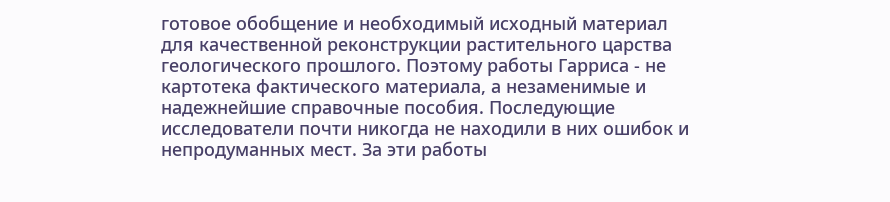готовое обобщение и необходимый исходный материал для качественной реконструкции растительного царства геологического прошлого. Поэтому работы Гарриса - не картотека фактического материала, а незаменимые и надежнейшие справочные пособия. Последующие исследователи почти никогда не находили в них ошибок и непродуманных мест. За эти работы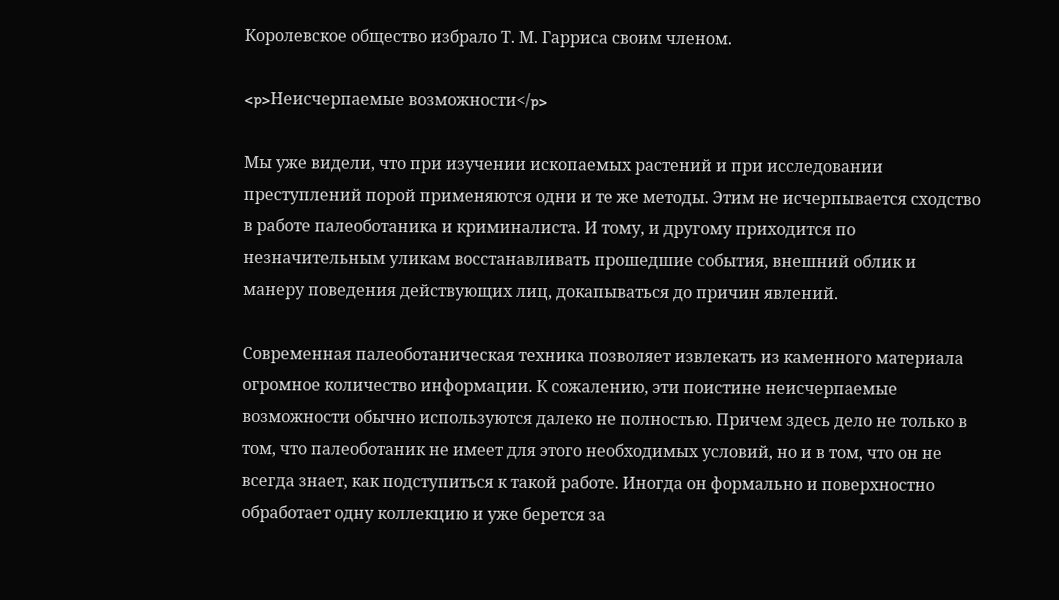Королевское общество избрало Т. М. Гарриса своим членом.

<p>Неисчерпаемые возможности</p>

Мы уже видели, что при изучении ископаемых растений и при исследовании преступлений порой применяются одни и те же методы. Этим не исчерпывается сходство в работе палеоботаника и криминалиста. И тому, и другому приходится по незначительным уликам восстанавливать прошедшие события, внешний облик и манеру поведения действующих лиц, докапываться до причин явлений.

Современная палеоботаническая техника позволяет извлекать из каменного материала огромное количество информации. К сожалению, эти поистине неисчерпаемые возможности обычно используются далеко не полностью. Причем здесь дело не только в том, что палеоботаник не имеет для этого необходимых условий, но и в том, что он не всегда знает, как подступиться к такой работе. Иногда он формально и поверхностно обработает одну коллекцию и уже берется за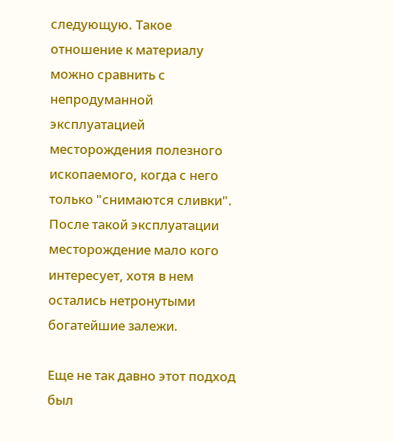следующую. Такое отношение к материалу можно сравнить с непродуманной эксплуатацией месторождения полезного ископаемого, когда с него только "снимаются сливки". После такой эксплуатации месторождение мало кого интересует, хотя в нем остались нетронутыми богатейшие залежи.

Еще не так давно этот подход был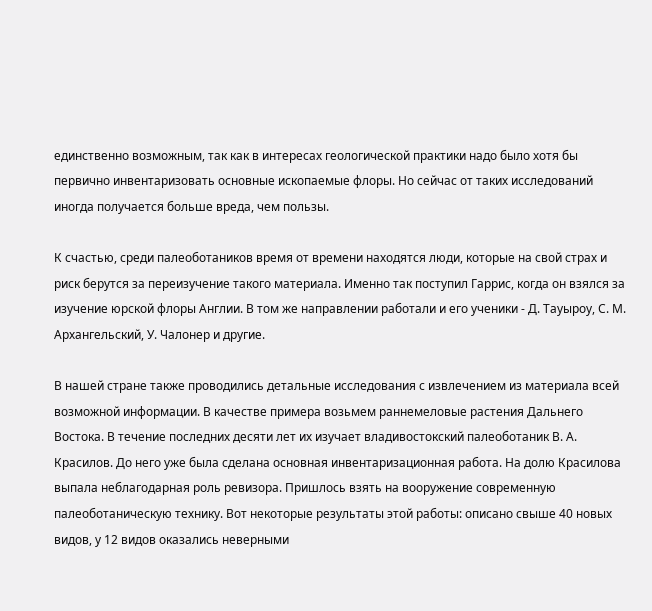единственно возможным, так как в интересах геологической практики надо было хотя бы первично инвентаризовать основные ископаемые флоры. Но сейчас от таких исследований иногда получается больше вреда, чем пользы.

К счастью, среди палеоботаников время от времени находятся люди, которые на свой страх и риск берутся за переизучение такого материала. Именно так поступил Гаррис, когда он взялся за изучение юрской флоры Англии. В том же направлении работали и его ученики - Д. Тауыроу, С. М. Архангельский, У. Чалонер и другие.

В нашей стране также проводились детальные исследования с извлечением из материала всей возможной информации. В качестве примера возьмем раннемеловые растения Дальнего Востока. В течение последних десяти лет их изучает владивостокский палеоботаник В. А. Красилов. До него уже была сделана основная инвентаризационная работа. На долю Красилова выпала неблагодарная роль ревизора. Пришлось взять на вооружение современную палеоботаническую технику. Вот некоторые результаты этой работы: описано свыше 40 новых видов, у 12 видов оказались неверными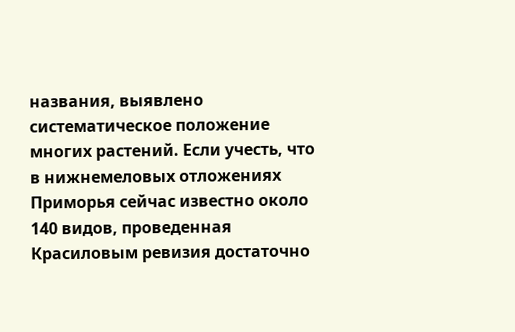названия, выявлено систематическое положение многих растений. Если учесть, что в нижнемеловых отложениях Приморья сейчас известно около 140 видов, проведенная Красиловым ревизия достаточно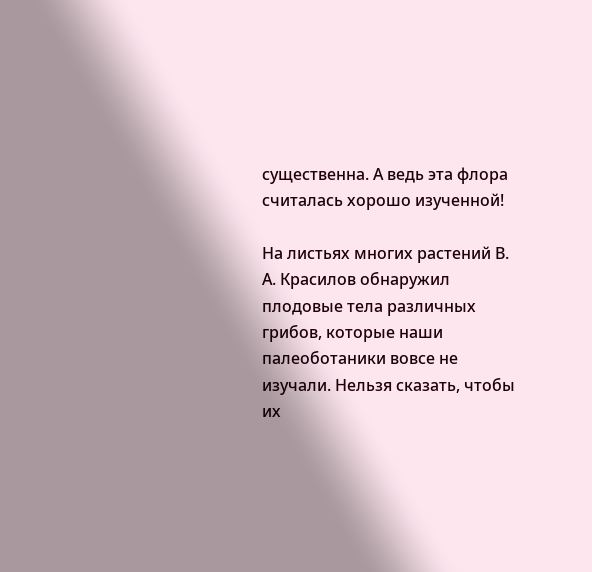существенна. А ведь эта флора считалась хорошо изученной!

На листьях многих растений В. А. Красилов обнаружил плодовые тела различных грибов, которые наши палеоботаники вовсе не изучали. Нельзя сказать, чтобы их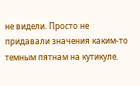не видели. Просто не придавали значения каким-то темным пятнам на кутикуле.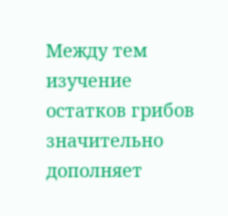Между тем изучение остатков грибов значительно дополняет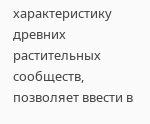характеристику древних растительных сообществ, позволяет ввести в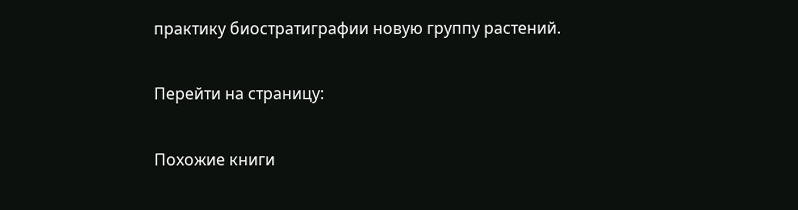практику биостратиграфии новую группу растений.

Перейти на страницу:

Похожие книги